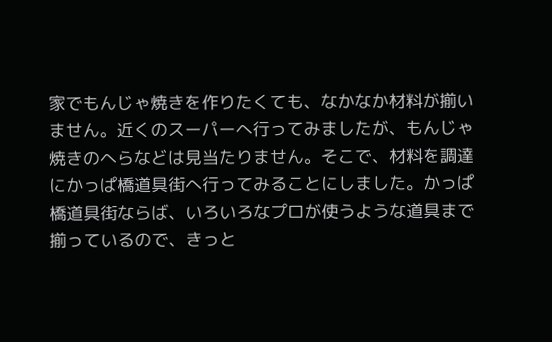家でもんじゃ焼きを作りたくても、なかなか材料が揃いません。近くのスーパーへ行ってみましたが、もんじゃ焼きのへらなどは見当たりません。そこで、材料を調達にかっぱ橋道具街へ行ってみることにしました。かっぱ橋道具街ならば、いろいろなプロが使うような道具まで揃っているので、きっと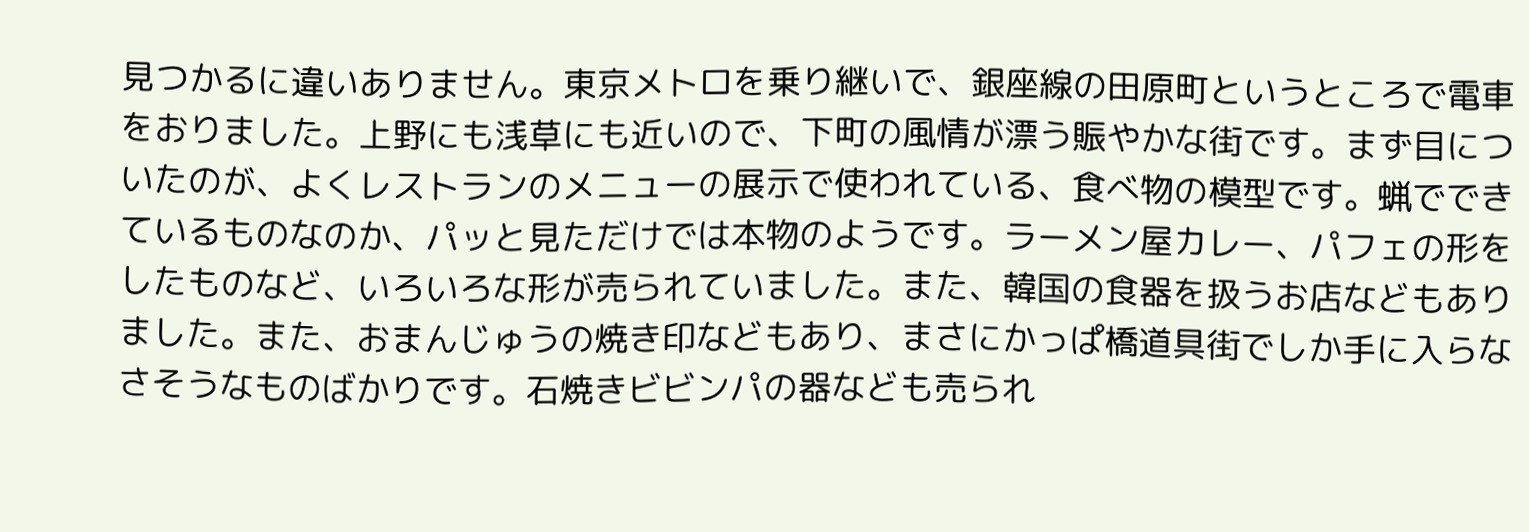見つかるに違いありません。東京メトロを乗り継いで、銀座線の田原町というところで電車をおりました。上野にも浅草にも近いので、下町の風情が漂う賑やかな街です。まず目についたのが、よくレストランのメニューの展示で使われている、食べ物の模型です。蝋でできているものなのか、パッと見ただけでは本物のようです。ラーメン屋カレー、パフェの形をしたものなど、いろいろな形が売られていました。また、韓国の食器を扱うお店などもありました。また、おまんじゅうの焼き印などもあり、まさにかっぱ橋道具街でしか手に入らなさそうなものばかりです。石焼きビビンパの器なども売られ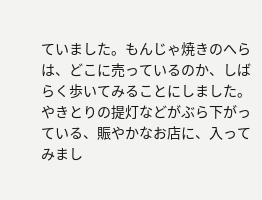ていました。もんじゃ焼きのへらは、どこに売っているのか、しばらく歩いてみることにしました。やきとりの提灯などがぶら下がっている、賑やかなお店に、入ってみまし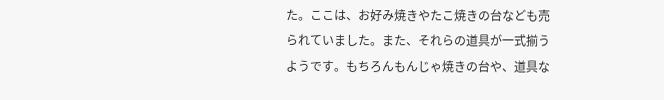た。ここは、お好み焼きやたこ焼きの台なども売られていました。また、それらの道具が一式揃うようです。もちろんもんじゃ焼きの台や、道具な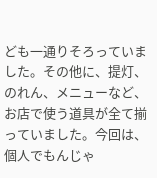ども一通りそろっていました。その他に、提灯、のれん、メニューなど、お店で使う道具が全て揃っていました。今回は、個人でもんじゃ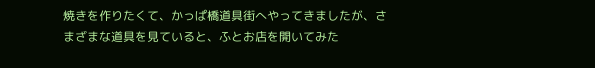焼きを作りたくて、かっぱ橋道具街へやってきましたが、さまざまな道具を見ていると、ふとお店を開いてみた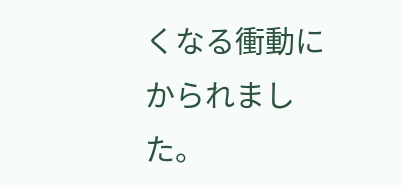くなる衝動にかられました。